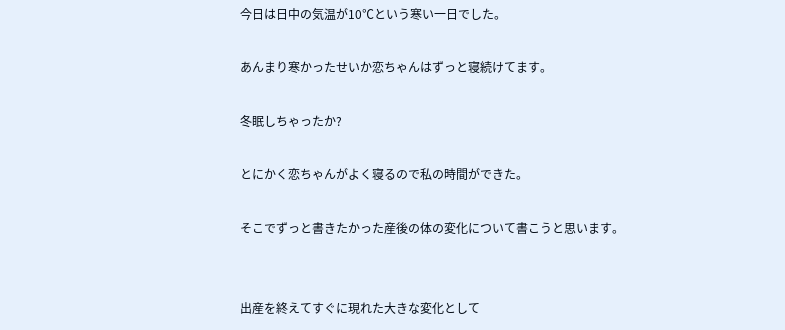今日は日中の気温が10℃という寒い一日でした。

あんまり寒かったせいか恋ちゃんはずっと寝続けてます。

冬眠しちゃったか?

とにかく恋ちゃんがよく寝るので私の時間ができた。

そこでずっと書きたかった産後の体の変化について書こうと思います。


出産を終えてすぐに現れた大きな変化として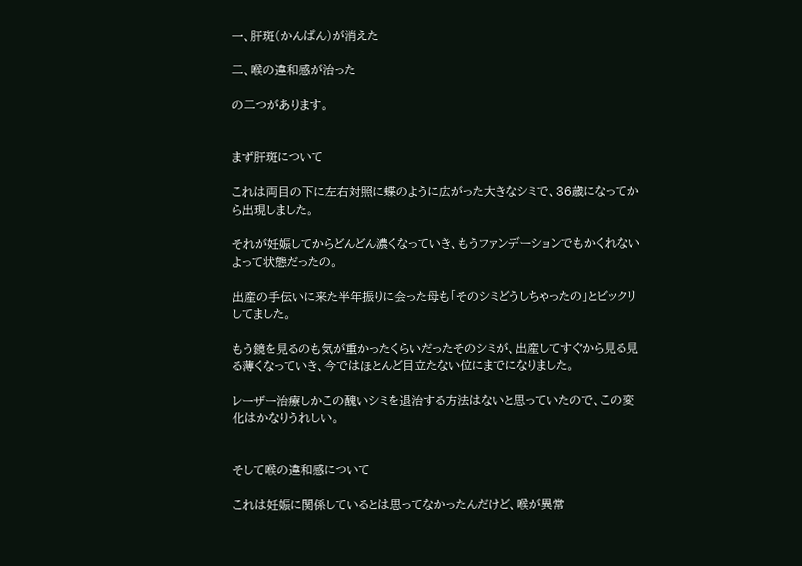一、肝斑(かんぱん)が消えた

二、喉の違和感が治った

の二つがあります。


まず肝斑について

これは両目の下に左右対照に蝶のように広がった大きなシミで、36歳になってから出現しました。

それが妊娠してからどんどん濃くなっていき、もうファンデーションでもかくれないよって状態だったの。

出産の手伝いに来た半年振りに会った母も「そのシミどうしちゃったの」とビックリしてました。

もう鏡を見るのも気が重かったくらいだったそのシミが、出産してすぐから見る見る薄くなっていき、今ではほとんど目立たない位にまでになりました。

レーザー治療しかこの醜いシミを退治する方法はないと思っていたので、この変化はかなりうれしい。


そして喉の違和感について

これは妊娠に関係しているとは思ってなかったんだけど、喉が異常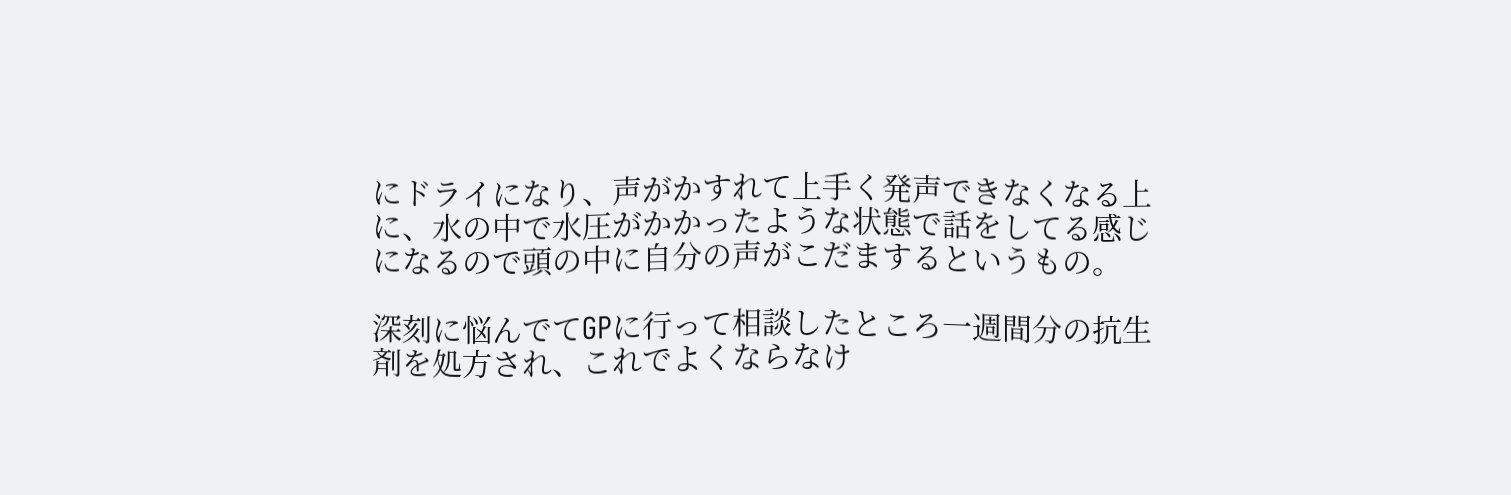にドライになり、声がかすれて上手く発声できなくなる上に、水の中で水圧がかかったような状態で話をしてる感じになるので頭の中に自分の声がこだまするというもの。

深刻に悩んでてGPに行って相談したところ一週間分の抗生剤を処方され、これでよくならなけ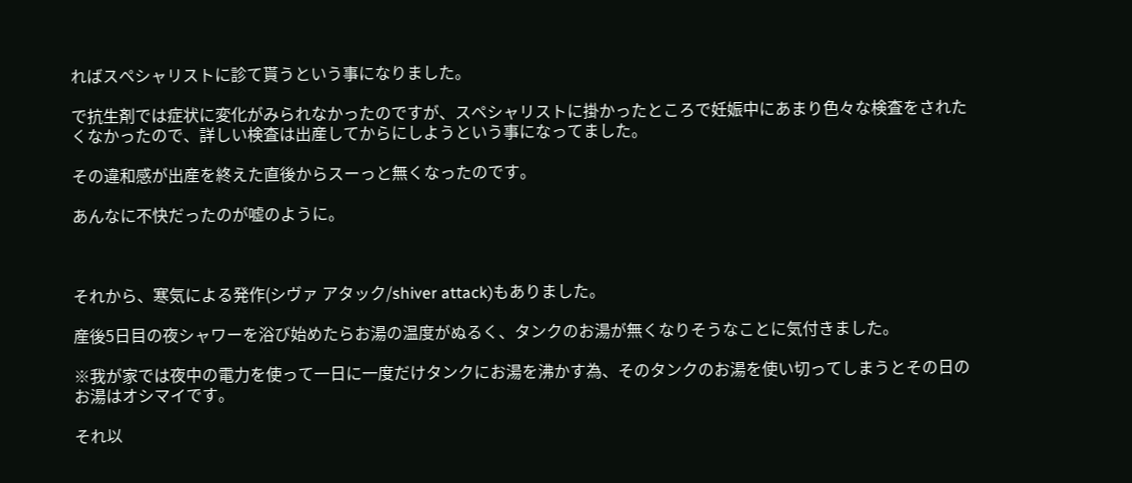ればスペシャリストに診て貰うという事になりました。

で抗生剤では症状に変化がみられなかったのですが、スペシャリストに掛かったところで妊娠中にあまり色々な検査をされたくなかったので、詳しい検査は出産してからにしようという事になってました。

その違和感が出産を終えた直後からスーっと無くなったのです。

あんなに不快だったのが嘘のように。



それから、寒気による発作(シヴァ アタック/shiver attack)もありました。

産後5日目の夜シャワーを浴び始めたらお湯の温度がぬるく、タンクのお湯が無くなりそうなことに気付きました。

※我が家では夜中の電力を使って一日に一度だけタンクにお湯を沸かす為、そのタンクのお湯を使い切ってしまうとその日のお湯はオシマイです。

それ以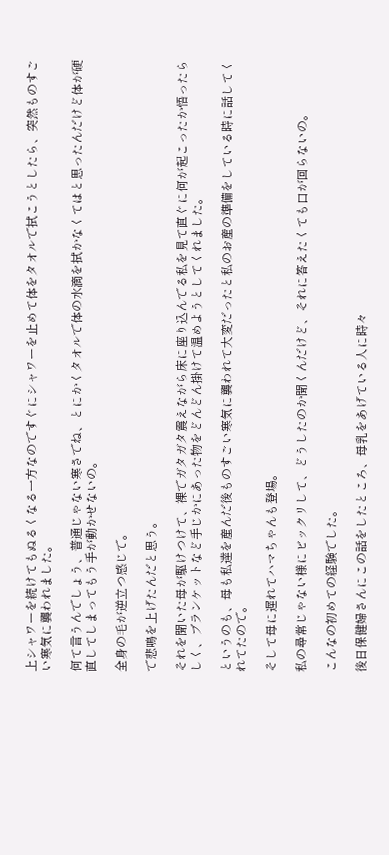上シャワーを続けてもぬるくなる一方なのですぐにシャワーを止めて体をタオルで拭こうとしたら、突然ものすごい寒気に襲われました。

何て言うんでしょう、普通じゃない寒さでね、とにかくタオルで体の水滴を拭かなくてはと思ったんだけど体が硬直してしまってもう手が動かせないの。

全身の毛が逆立つ感じで。

で悲鳴を上げたんだと思う。

それを聞いた母が駆けつけて、裸でガタガタ震えながら床に座り込んでる私を見て直ぐに何が起こったか悟ったらしく、ブランケットなど手じかにあった物をどんどん掛けて温めようとしてくれました。

というのも、母も私達を産んだ後ものすごい寒気に襲われて大変だったと私のお産の準備をしている時に話してくれてたので。

そして母に遅れてハマちゃんも登場。

私の尋常じゃない様にビックリして、どうしたのか聞くんだけど、それに答えたくても口が回らないの。

こんなの初めての経験でした。

後日保健婦さんにこの話をしたところ、母乳をあげている人に時々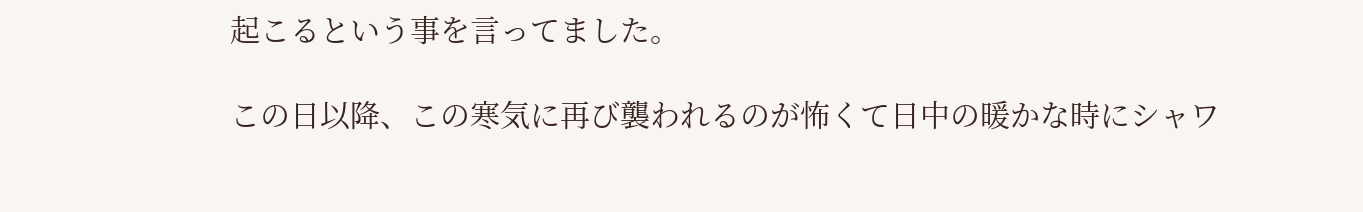起こるという事を言ってました。

この日以降、この寒気に再び襲われるのが怖くて日中の暖かな時にシャワ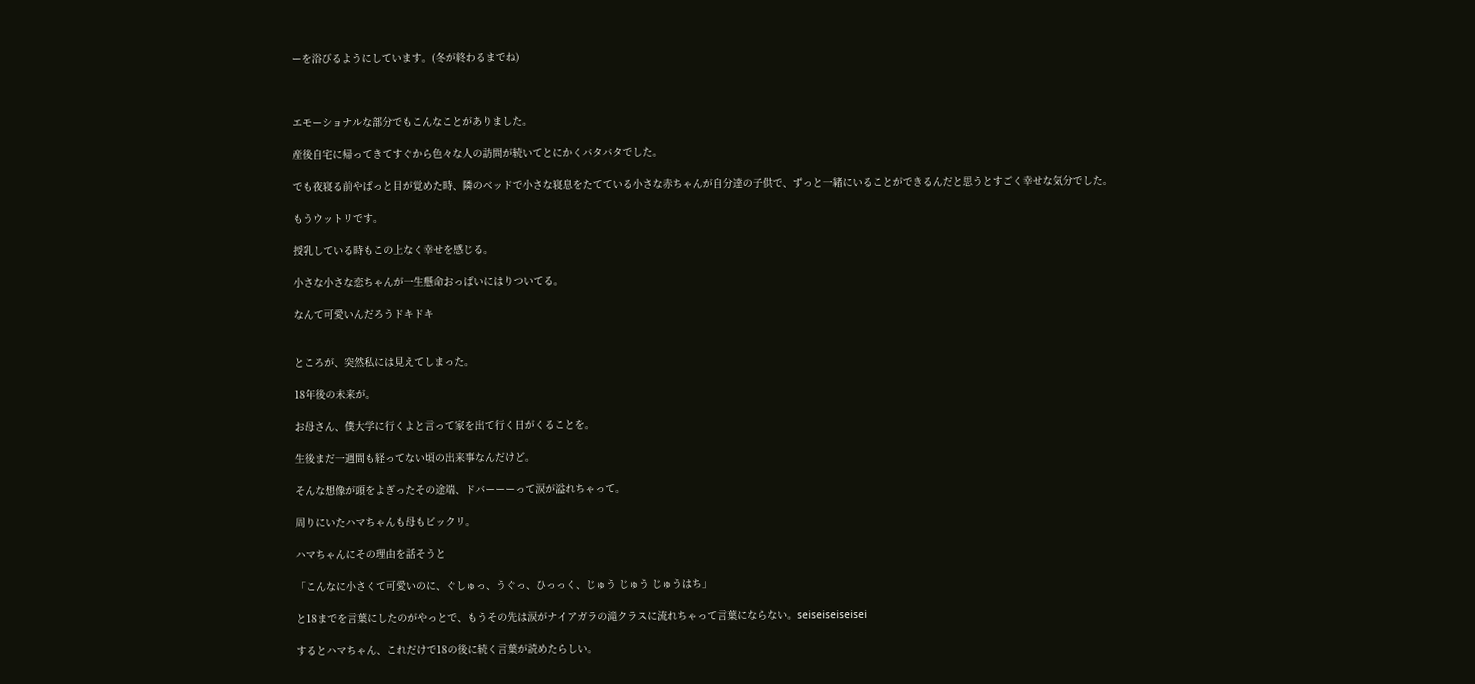ーを浴びるようにしています。(冬が終わるまでね)



エモーショナルな部分でもこんなことがありました。

産後自宅に帰ってきてすぐから色々な人の訪問が続いてとにかくバタバタでした。

でも夜寝る前やぱっと目が覚めた時、隣のベッドで小さな寝息をたてている小さな赤ちゃんが自分達の子供で、ずっと一緒にいることができるんだと思うとすごく幸せな気分でした。

もうウットリです。

授乳している時もこの上なく幸せを感じる。

小さな小さな恋ちゃんが一生懸命おっぱいにはりついてる。

なんて可愛いんだろうドキドキ


ところが、突然私には見えてしまった。

18年後の未来が。

お母さん、僕大学に行くよと言って家を出て行く日がくることを。

生後まだ一週間も経ってない頃の出来事なんだけど。

そんな想像が頭をよぎったその途端、ドバーーーって涙が溢れちゃって。

周りにいたハマちゃんも母もビックリ。

ハマちゃんにその理由を話そうと

「こんなに小さくて可愛いのに、ぐしゅっ、うぐっ、ひっっく、じゅう じゅう じゅうはち」

と18までを言葉にしたのがやっとで、もうその先は涙がナイアガラの滝クラスに流れちゃって言葉にならない。seiseiseiseisei

するとハマちゃん、これだけで18の後に続く言葉が読めたらしい。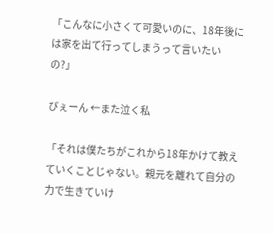「こんなに小さくて可愛いのに、18年後には家を出て行ってしまうって言いたいの?」

びぇーん ←また泣く私

「それは僕たちがこれから18年かけて教えていくことじゃない。親元を離れて自分の力で生きていけ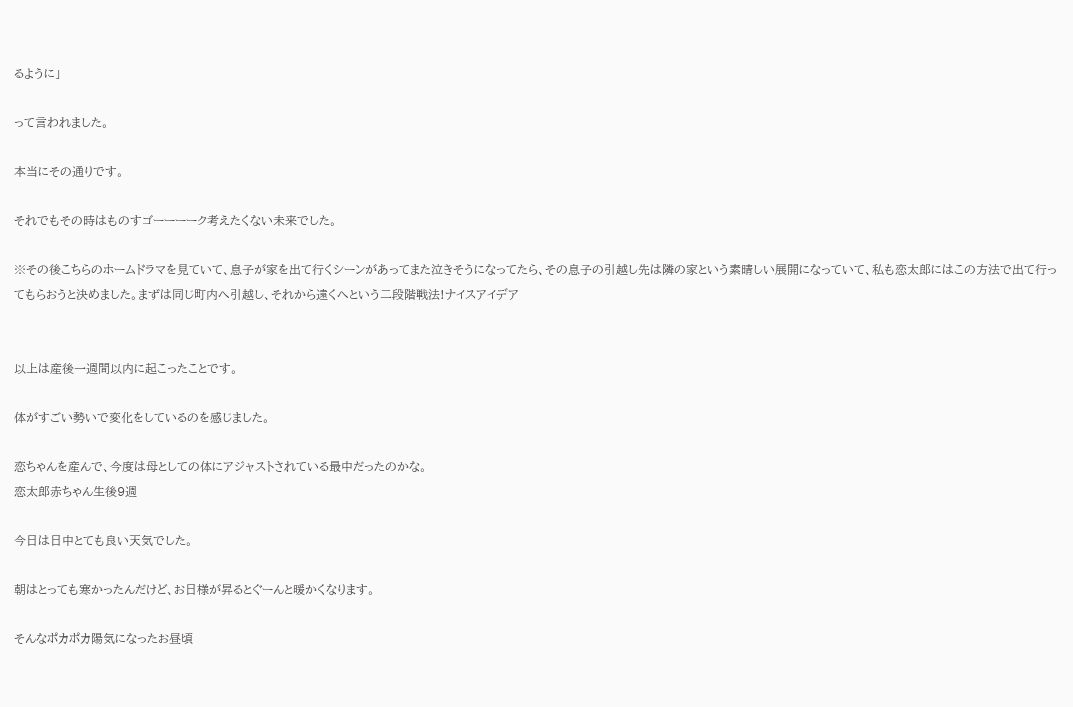るように」

って言われました。

本当にその通りです。

それでもその時はものすゴーーーーク考えたくない未来でした。

※その後こちらのホームドラマを見ていて、息子が家を出て行くシーンがあってまた泣きそうになってたら、その息子の引越し先は隣の家という素晴しい展開になっていて、私も恋太郎にはこの方法で出て行ってもらおうと決めました。まずは同じ町内へ引越し、それから遠くへという二段階戦法!ナイスアイデア


以上は産後一週間以内に起こったことです。

体がすごい勢いで変化をしているのを感じました。

恋ちゃんを産んで、今度は母としての体にアジャストされている最中だったのかな。
恋太郎赤ちゃん生後9週

今日は日中とても良い天気でした。

朝はとっても寒かったんだけど、お日様が昇るとぐーんと暖かくなります。

そんなポカポカ陽気になったお昼頃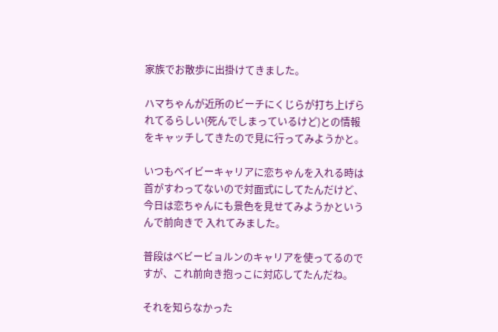家族でお散歩に出掛けてきました。

ハマちゃんが近所のビーチにくじらが打ち上げられてるらしい(死んでしまっているけど)との情報をキャッチしてきたので見に行ってみようかと。

いつもベイビーキャリアに恋ちゃんを入れる時は首がすわってないので対面式にしてたんだけど、今日は恋ちゃんにも景色を見せてみようかというんで前向きで 入れてみました。

普段はベビービョルンのキャリアを使ってるのですが、これ前向き抱っこに対応してたんだね。

それを知らなかった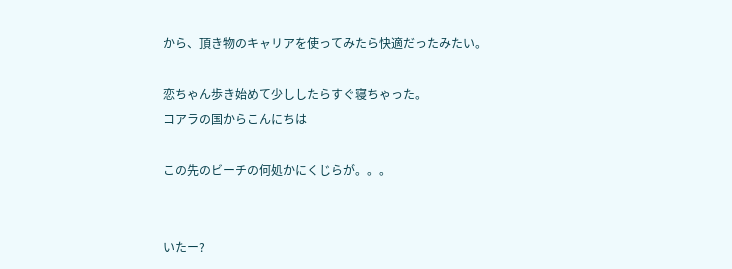から、頂き物のキャリアを使ってみたら快適だったみたい。

恋ちゃん歩き始めて少ししたらすぐ寝ちゃった。
コアラの国からこんにちは

この先のビーチの何処かにくじらが。。。


いたー?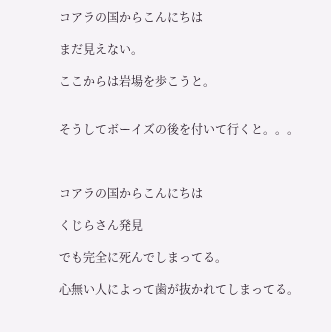コアラの国からこんにちは

まだ見えない。

ここからは岩場を歩こうと。


そうしてボーイズの後を付いて行くと。。。



コアラの国からこんにちは

くじらさん発見

でも完全に死んでしまってる。

心無い人によって歯が抜かれてしまってる。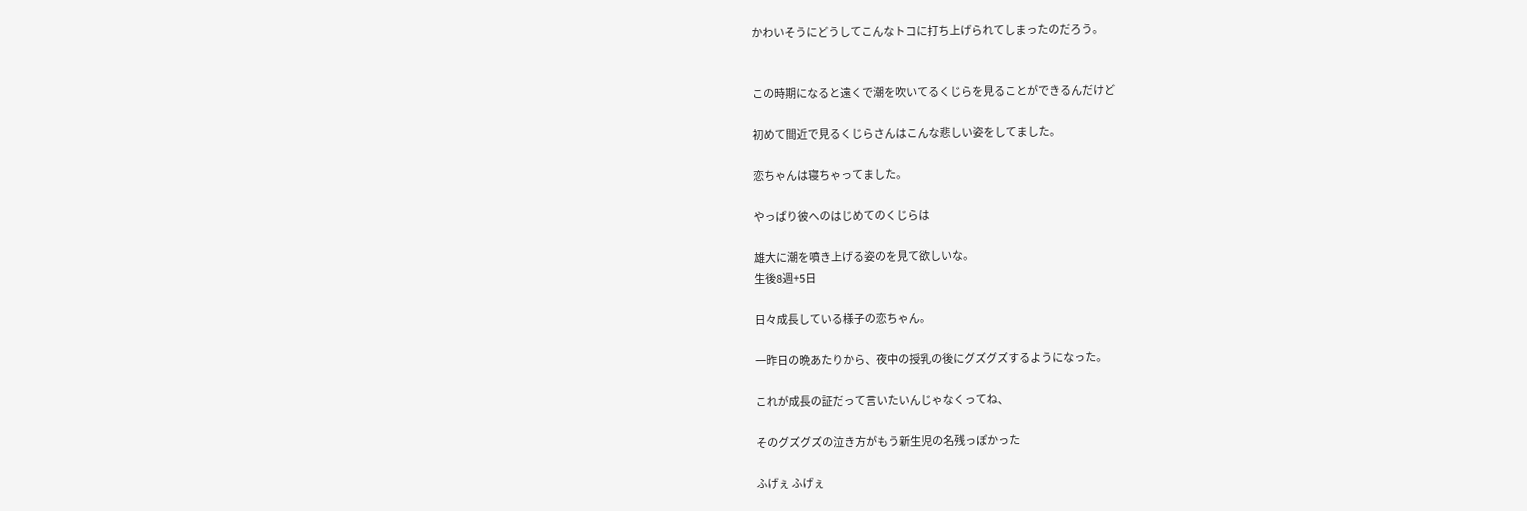かわいそうにどうしてこんなトコに打ち上げられてしまったのだろう。


この時期になると遠くで潮を吹いてるくじらを見ることができるんだけど

初めて間近で見るくじらさんはこんな悲しい姿をしてました。

恋ちゃんは寝ちゃってました。

やっぱり彼へのはじめてのくじらは

雄大に潮を噴き上げる姿のを見て欲しいな。
生後8週+5日

日々成長している様子の恋ちゃん。

一昨日の晩あたりから、夜中の授乳の後にグズグズするようになった。

これが成長の証だって言いたいんじゃなくってね、

そのグズグズの泣き方がもう新生児の名残っぽかった

ふげぇ ふげぇ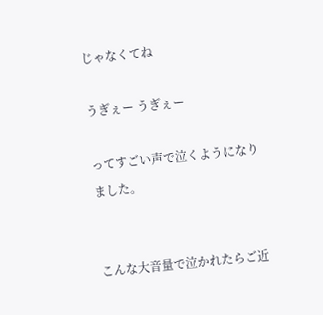じゃなくてね

うぎぇー うぎぇー

ってすごい声で泣くようになりました。


こんな大音量で泣かれたらご近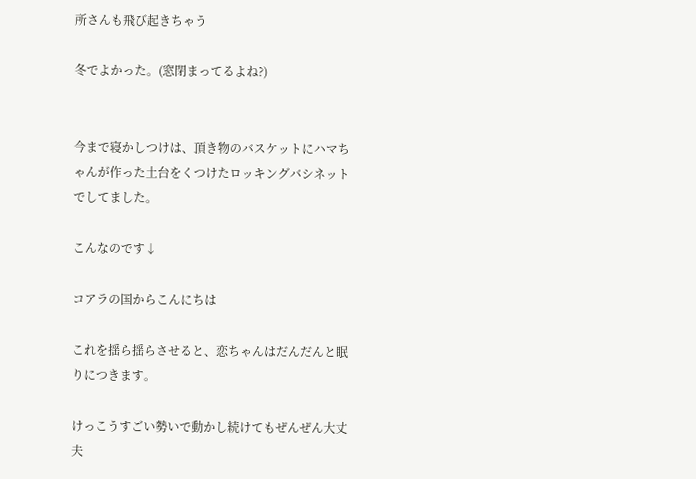所さんも飛び起きちゃう

冬でよかった。(窓閉まってるよね?)


今まで寝かしつけは、頂き物のバスケットにハマちゃんが作った土台をくつけたロッキングバシネットでしてました。

こんなのです↓

コアラの国からこんにちは

これを揺ら揺らさせると、恋ちゃんはだんだんと眠りにつきます。

けっこうすごい勢いで動かし続けてもぜんぜん大丈夫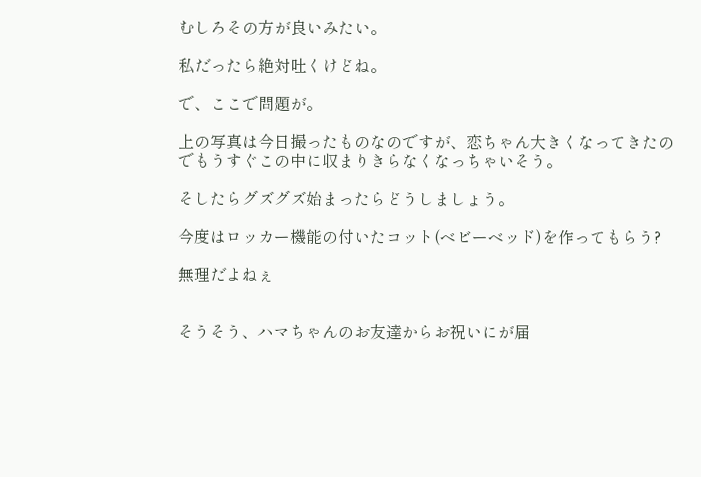むしろその方が良いみたい。

私だったら絶対吐くけどね。

で、ここで問題が。

上の写真は今日撮ったものなのですが、恋ちゃん大きくなってきたのでもうすぐこの中に収まりきらなくなっちゃいそう。

そしたらグズグズ始まったらどうしましょう。

今度はロッカー機能の付いたコット(ベビーベッド)を作ってもらう?

無理だよねぇ


そうそう、ハマちゃんのお友達からお祝いにが届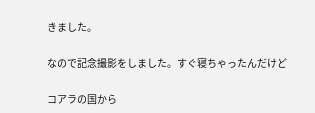きました。

なので記念撮影をしました。すぐ寝ちゃったんだけど

コアラの国から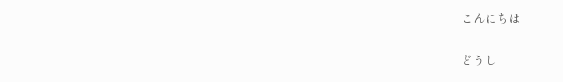こんにちは

どうし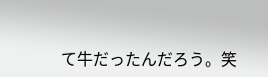て牛だったんだろう。笑